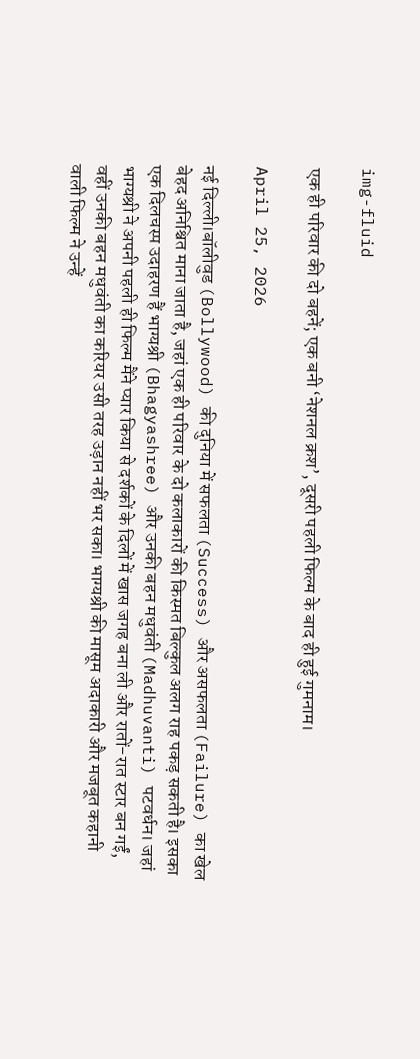img-fluid

एक ही परिवार की दो बहनें; एक बनी ‘नेशनल क्रश’, दूसरी पहली फिल्म के बाद ही हुई गुमनाम।

April 25, 2026

नई दिल्ली।बॉलीवुड (Bollywood) की दुनिया में सफलता (Success) और असफलता (Failure) का खेल बेहद अनिश्चित माना जाता है, जहां एक ही परिवार के दो कलाकारों की किस्मत बिल्कुल अलग राह पकड़ सकती है। इसका एक दिलचस्प उदाहरण हैं भाग्यश्री (Bhagyashree) और उनकी बहन मधुवंती (Madhuvanti) पटवर्धन। जहां भाग्यश्री ने अपनी पहली ही फिल्म मैंने प्यार किया से दर्शकों के दिलों में खास जगह बना ली और रातों-रात स्टार बन गईं, वहीं उनकी बहन मधुवंती का करियर उसी तरह उड़ान नहीं भर सका। भाग्यश्री की मासूम अदाकारी और मजबूत कहानी वाली फिल्म ने उन्हें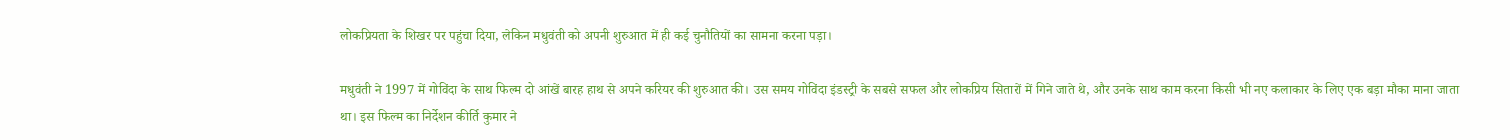लोकप्रियता के शिखर पर पहुंचा दिया, लेकिन मधुवंती को अपनी शुरुआत में ही कई चुनौतियों का सामना करना पड़ा।

मधुवंती ने 1997 में गोविंदा के साथ फिल्म दो आंखें बारह हाथ से अपने करियर की शुरुआत की। उस समय गोविंदा इंडस्ट्री के सबसे सफल और लोकप्रिय सितारों में गिने जाते थे, और उनके साथ काम करना किसी भी नए कलाकार के लिए एक बड़ा मौका माना जाता था। इस फिल्म का निर्देशन कीर्ति कुमार ने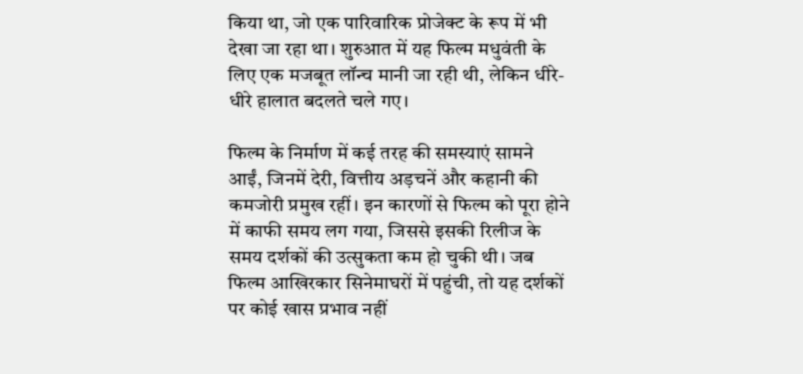किया था, जो एक पारिवारिक प्रोजेक्ट के रूप में भी देखा जा रहा था। शुरुआत में यह फिल्म मधुवंती के लिए एक मजबूत लॉन्च मानी जा रही थी, लेकिन धीरे-धीरे हालात बदलते चले गए।

फिल्म के निर्माण में कई तरह की समस्याएं सामने आईं, जिनमें देरी, वित्तीय अड़चनें और कहानी की कमजोरी प्रमुख रहीं। इन कारणों से फिल्म को पूरा होने में काफी समय लग गया, जिससे इसकी रिलीज के समय दर्शकों की उत्सुकता कम हो चुकी थी। जब फिल्म आखिरकार सिनेमाघरों में पहुंची, तो यह दर्शकों पर कोई खास प्रभाव नहीं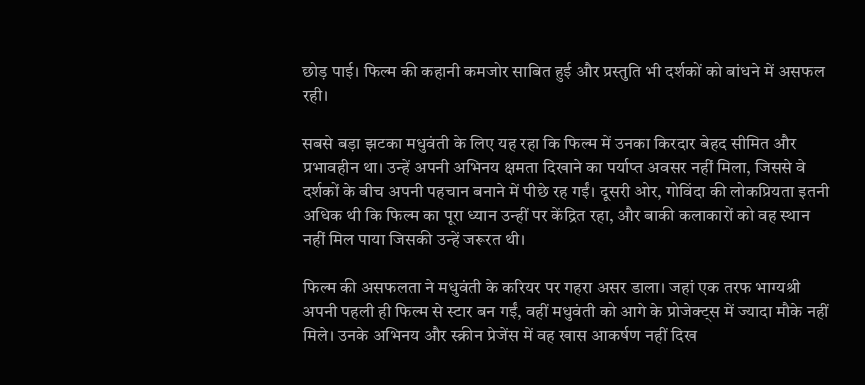छोड़ पाई। फिल्म की कहानी कमजोर साबित हुई और प्रस्तुति भी दर्शकों को बांधने में असफल रही।

सबसे बड़ा झटका मधुवंती के लिए यह रहा कि फिल्म में उनका किरदार बेहद सीमित और प्रभावहीन था। उन्हें अपनी अभिनय क्षमता दिखाने का पर्याप्त अवसर नहीं मिला, जिससे वे दर्शकों के बीच अपनी पहचान बनाने में पीछे रह गईं। दूसरी ओर, गोविंदा की लोकप्रियता इतनी अधिक थी कि फिल्म का पूरा ध्यान उन्हीं पर केंद्रित रहा, और बाकी कलाकारों को वह स्थान नहीं मिल पाया जिसकी उन्हें जरूरत थी।

फिल्म की असफलता ने मधुवंती के करियर पर गहरा असर डाला। जहां एक तरफ भाग्यश्री अपनी पहली ही फिल्म से स्टार बन गईं, वहीं मधुवंती को आगे के प्रोजेक्ट्स में ज्यादा मौके नहीं मिले। उनके अभिनय और स्क्रीन प्रेजेंस में वह खास आकर्षण नहीं दिख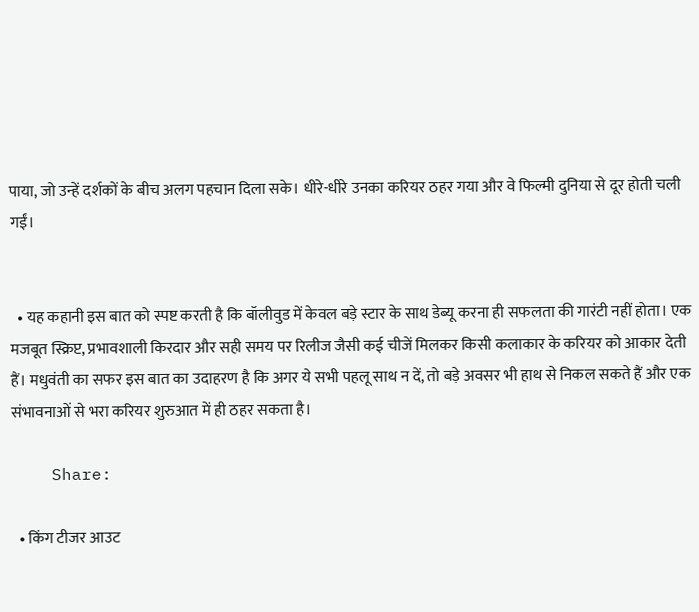पाया, जो उन्हें दर्शकों के बीच अलग पहचान दिला सके। धीरे-धीरे उनका करियर ठहर गया और वे फिल्मी दुनिया से दूर होती चली गईं।


  • यह कहानी इस बात को स्पष्ट करती है कि बॉलीवुड में केवल बड़े स्टार के साथ डेब्यू करना ही सफलता की गारंटी नहीं होता। एक मजबूत स्क्रिप्ट, प्रभावशाली किरदार और सही समय पर रिलीज जैसी कई चीजें मिलकर किसी कलाकार के करियर को आकार देती हैं। मधुवंती का सफर इस बात का उदाहरण है कि अगर ये सभी पहलू साथ न दें, तो बड़े अवसर भी हाथ से निकल सकते हैं और एक संभावनाओं से भरा करियर शुरुआत में ही ठहर सकता है।

    Share:

  • किंग टीजर आउट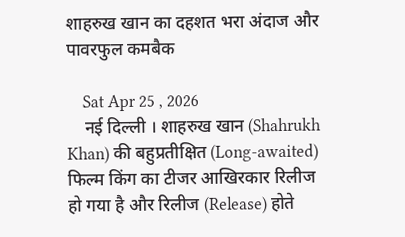शाहरुख खान का दहशत भरा अंदाज और पावरफुल कमबैक

    Sat Apr 25 , 2026
    नई दिल्ली । शाहरुख खान (Shahrukh Khan) की बहुप्रतीक्षित (Long-awaited) फिल्म किंग का टीजर आखिरकार रिलीज हो गया है और रिलीज (Release) होते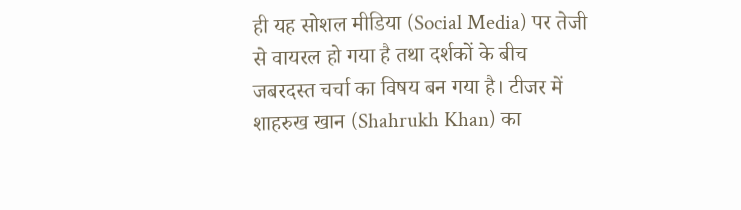ही यह सोशल मीडिया (Social Media) पर तेजी से वायरल हो गया है तथा दर्शकों के बीच जबरदस्त चर्चा का विषय बन गया है। टीजर में शाहरुख खान (Shahrukh Khan) का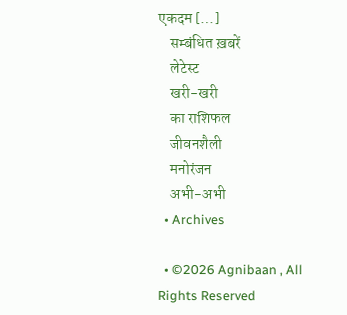एकदम […]
    सम्बंधित ख़बरें
    लेटेस्ट
    खरी-खरी
    का राशिफल
    जीवनशैली
    मनोरंजन
    अभी-अभी
  • Archives

  • ©2026 Agnibaan , All Rights Reserved